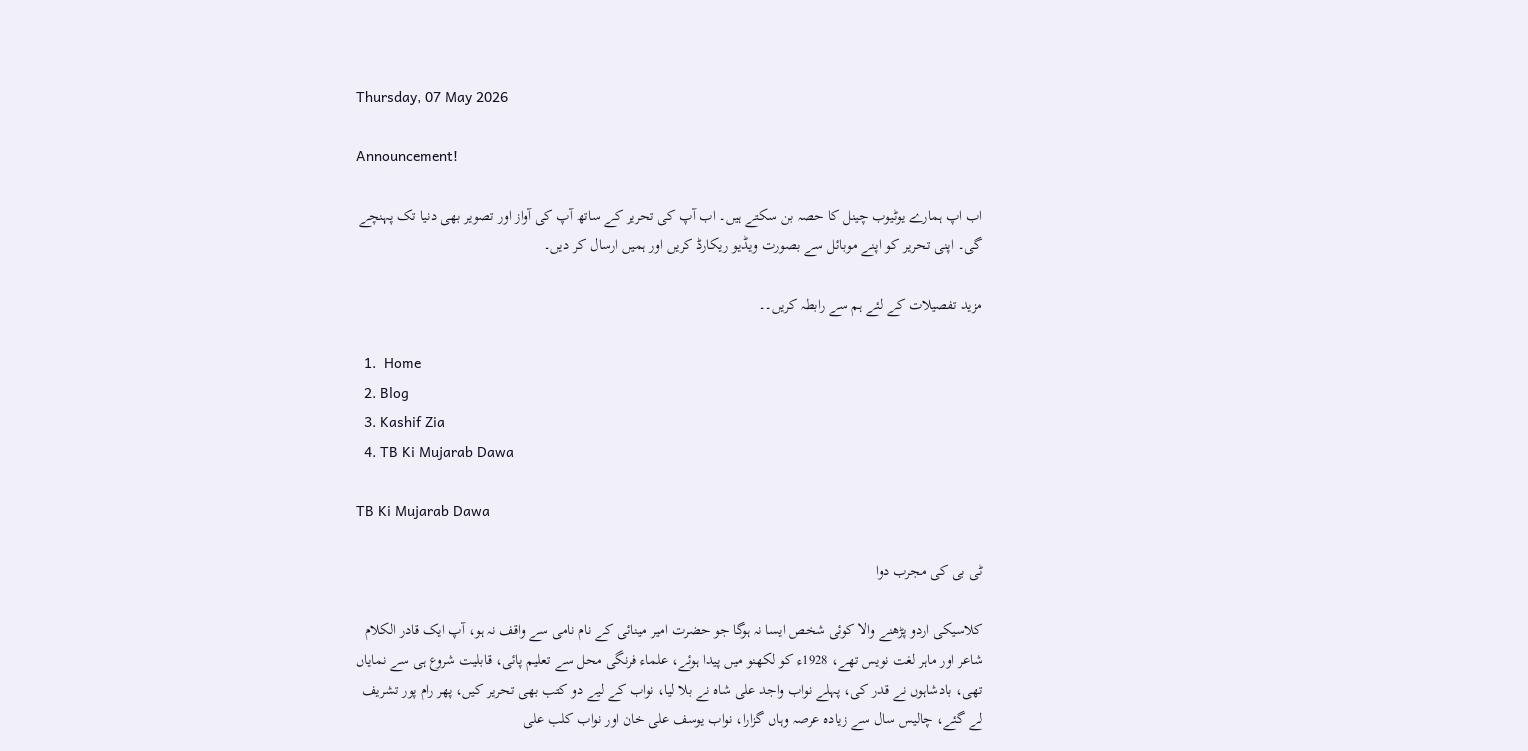Thursday, 07 May 2026

Announcement!

اب اپ ہمارے یوٹیوب چینل کا حصہ بن سکتے ہیں۔ اب آپ کی تحریر کے ساتھ آپ کی آواز اور تصویر بھی دنیا تک پہنچے گی۔ اپنی تحریر کو اپنے موبائل سے بصورت ویڈیو ریکارڈ کریں اور ہمیں ارسال کر دیں۔

مزید تفصیلات کے لئے ہم سے رابطہ کریں۔۔

  1.  Home
  2. Blog
  3. Kashif Zia
  4. TB Ki Mujarab Dawa

TB Ki Mujarab Dawa

ٹی بی کی مجرب دوا

کلاسیکی اردو پڑھنے والا کوئی شخص ایسا نہ ہوگا جو حضرت امیر مینائی کے نام نامی سے واقف نہ ہو، آپ ایک قادر الکلام شاعر اور ماہر لغت نویس تھے، 1928ء کو لکھنو میں پیدا ہوئے، علماء فرنگی محل سے تعلیم پائی، قابلیت شروع ہی سے نمایاں تھی، بادشاہوں نے قدر کی، پہلے نواب واجد علی شاہ نے بلا لیا، نواب کے لیے دو کتب بھی تحریر کیں، پھر رام پور تشریف لے گئے، چالیس سال سے زیادہ عرصہ وہاں گزارا، نواب یوسف علی خان اور نواب کلب علی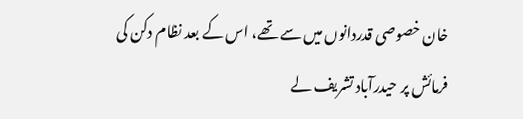خان خصوصی قدردانوں میں سے تھے، اس کے بعد نظام دکن کی فرمائش پر حیدرآباد تشریف لے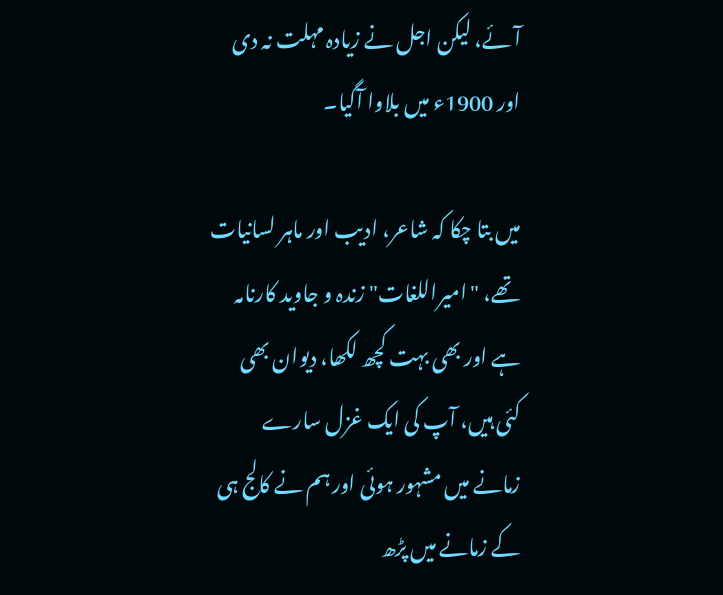آئے، لیکن اجل نے زیادہ مہلت نہ دی اور 1900ء میں بلاوا آگیا۔

میں بتا چکا کہ شاعر، ادیب اور ماہر لسانیات تھے، "امیراللغات" زندہ و جاوید کارنامہ ہے اور بھی بہت کچھ لکھا، دیوان بھی کئی ہیں، آپ کی ایک غزل سارے زمانے میں مشہور ہوئی اور ہم نے کالج ہی کے زمانے میں پڑھ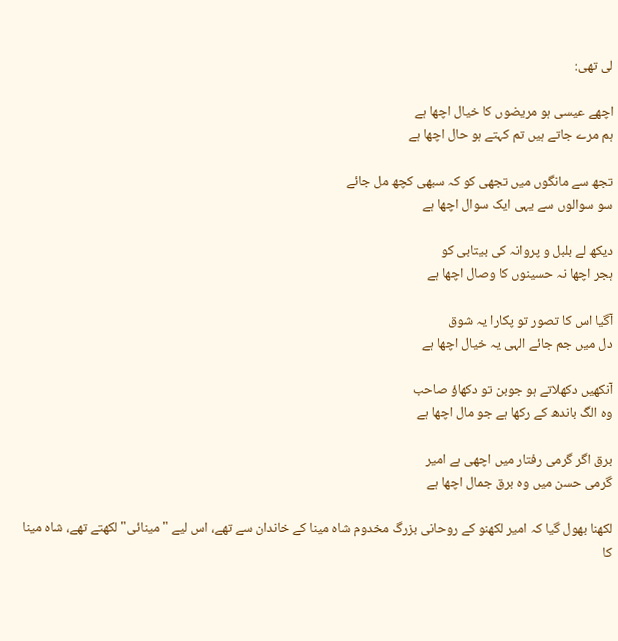لی تھی:

اچھے عیسی ہو مریضوں کا خیال اچھا ہے
ہم مرے جاتے ہیں تم کہتے ہو حال اچھا ہے

تجھ سے مانگوں میں تجھی کو کہ سبھی کچھ مل جائے
سو سوالوں سے یہی ایک سوال اچھا ہے

دیکھ لے بلبل و پروانہ کی بیتابی کو
ہجر اچھا نہ حسینوں کا وصال اچھا ہے

آگیا اس کا تصور تو پکارا یہ شوق
دل میں جم جائے الہی یہ خیال اچھا ہے

آنکھیں دکھلاتے ہو جوبن تو دکھاؤ صاحب
وہ الگ باندھ کے رکھا ہے جو مال اچھا ہے

برق اگر گرمی رفتار میں اچھی ہے امیر
گرمی حسن میں وہ برق جمال اچھا ہے

لکھنا بھول گیا کہ امیر لکھنو کے روحانی بزرگ مخدوم شاہ مینا کے خاندان سے تھے، اس لیے "مینائی" لکھتے تھے، شاہ مینا کا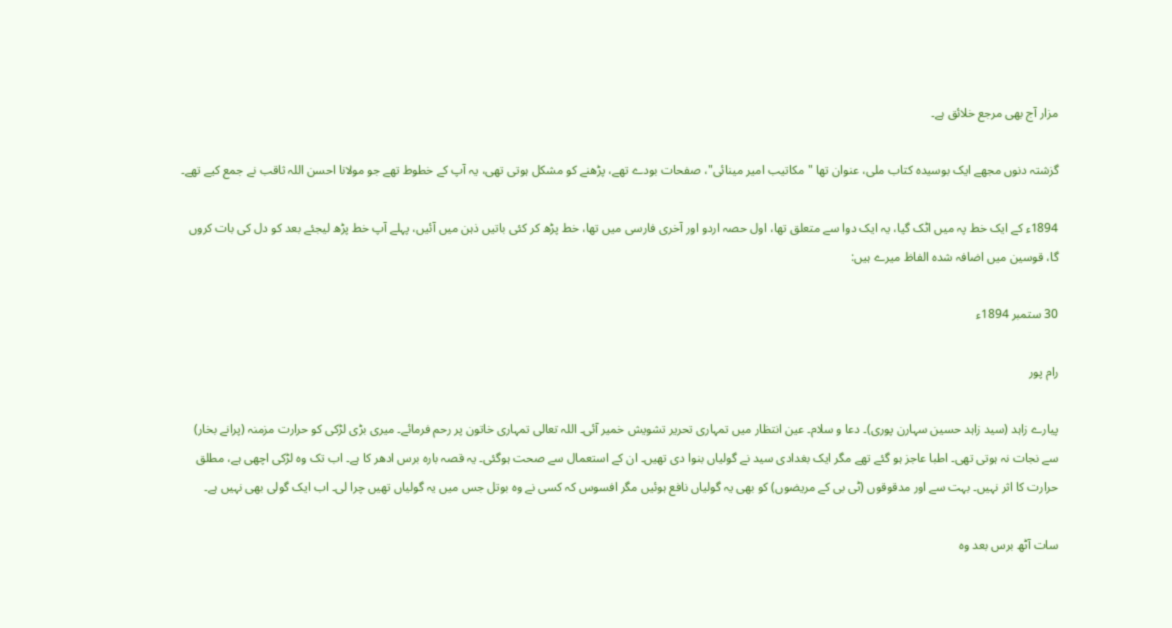مزار آج بھی مرجع خلائق ہے۔

گزشتہ دنوں مجھے ایک بوسیدہ کتاب ملی، عنوان تھا "مکاتیب امیر مینائی"، صفحات بودے تھے، پڑھنے کو مشکل ہوتی تھی، یہ آپ کے خطوط تھے جو مولانا احسن اللہ ثاقب نے جمع کیے تھے۔

1894ء کے ایک خط پہ میں اٹک گیا، یہ ایک دوا سے متعلق تھا، اول حصہ اردو اور آخری فارسی میں تھا، خط پڑھ کر کئی باتیں ذہن میں آئیں، پہلے آپ خط پڑھ لیجئے بعد کو دل کی بات کروں گا، قوسین میں اضافہ شدہ الفاظ میرے ہیں:

30 ستمبر 1894ء

رام پور

پیارے زاہد (سید زاہد حسین سہارن پوری)۔ دعا و سلام۔ عین انتظار میں تمہاری تحریر تشویش خمیر آئی۔ اللہ تعالی تمہاری خاتون پر رحم فرمائے۔ میری بڑی لڑکی کو حرارت مزمنہ (پرانے بخار) سے نجات نہ ہوتی تھی۔ اطبا عاجز ہو گئے تھے مگر ایک بغدادی سید نے گولیاں بنوا دی تھیں۔ ان کے استعمال سے صحت ہوگئی۔ یہ قصہ بارہ برس ادھر کا ہے۔ اب تک وہ لڑکی اچھی ہے، مطلق حرارت کا اثر نہیں۔ بہت سے اور مدقوقوں (ٹی بی کے مریضوں) کو بھی یہ گولیاں نافع ہوئیں مگر افسوس کہ کسی نے وہ بوتل جس میں یہ گولیاں تھیں چرا لی۔ اب ایک گولی بھی نہیں ہے۔

سات آٹھ برس بعد وہ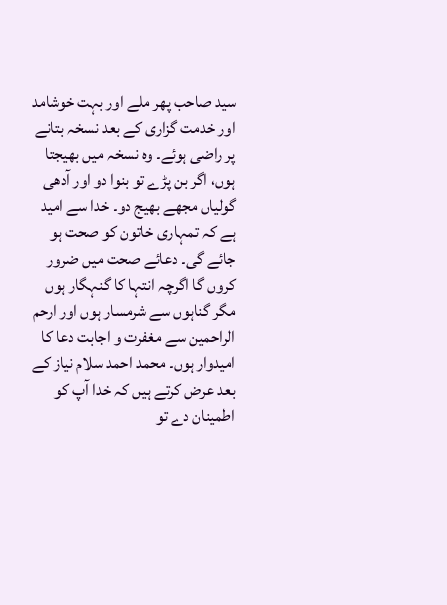سید صاحب پھر ملے اور بہت خوشامد اور خدمت گزاری کے بعد نسخہ بتانے پر راضی ہوئے۔ وہ نسخہ میں بھیجتا ہوں، اگر بن پڑے تو بنوا دو اور آدھی گولیاں مجھے بھیج دو۔ خدا سے امید ہے کہ تمہاری خاتون کو صحت ہو جائے گی۔ دعائے صحت میں ضرور کروں گا اگرچہ انتہا کا گنہگار ہوں مگر گناہوں سے شرمسار ہوں اور ارحم الراحمین سے مغفرت و اجابت دعا کا امیدوار ہوں۔ محمد احمد سلام نیاز کے بعد عرض کرتے ہیں کہ خدا آپ کو اطمینان دے تو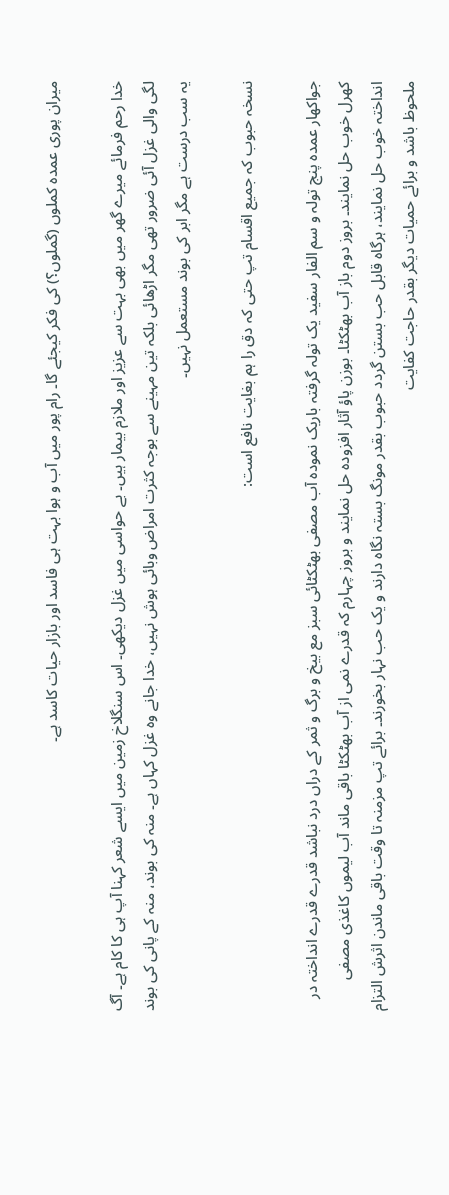میران پوری عمدہ کملوں (گملوں؟) کی فکر کیجئے گا۔ رام پور میں آب و ہوا بہت ہی فاسد اور بازار حیات کاسد ہے۔

خدا رحم فرمائے میرے گھر میں بھی بہت سے عزیز اور ملازم بیمار ہیں۔ بے حواسی میں غزل دیکھی۔ اس سنگلاخ زمین میں ایسے شعر کہنا آپ ہی کا کام ہے۔ آگ لگی والی غزل آئی ضرور تھی مگر اڑھائی بلکہ تین مہینے سے بوجہ کثرت امراض وبائی ہوش نہیں، خدا جانے وہ غزل کہاں ہے۔ منہ کی بوند، منہ کے پانی کی بوند یہ سب درست ہے مگر ابر کی بوند مستعمل نہیں۔

نسخہ حبوب کہ جمیع اقسام تپ حتی کہ دق را ہم بغایت نافع است:

جواکھار عمدہ پنج تولہ و سم الفار سفید یک تولہ گرفتہ باریک نمودہ آب مصفی بھٹکٹائی سبز مع بیخ و برگ و ثمر کے دراں درد نباشد قدرے قدرے انداختہ در کھرل خوب حل نمایند۔ بروز دوم باز آب بھٹکٹا۔ بوزن پاؤ آثار افزودہ حل نمایند و بروز چہارم کہ قدرے نمی از آب بھٹکٹا باقی ماند آب لیموں کاغذی مصفی انداختہ خوب حل نمایند، ہرگاہ قابل حب بستن گردد حبوب بقدر مونگ بستہ نگاہ دارند و یک حب نہار بخورند۔ برائے تپ مزمنہ تا وقت باقی ماندن اثرش التزام ملحوظ باشد و برائے حمیات دیگر بقدر حاجت کفایت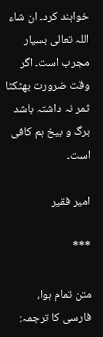خواہند کرد۔ ان شاء اللہ تعالی بسیار مجرب است۔ اگر وقت ضرورت بھٹکٹا ثمر نہ داشتہ باشد برگ و بیخ ہم کافی است۔

امیر فقیر

***

متن تمام ہوا، فارسی کا ترجمہ: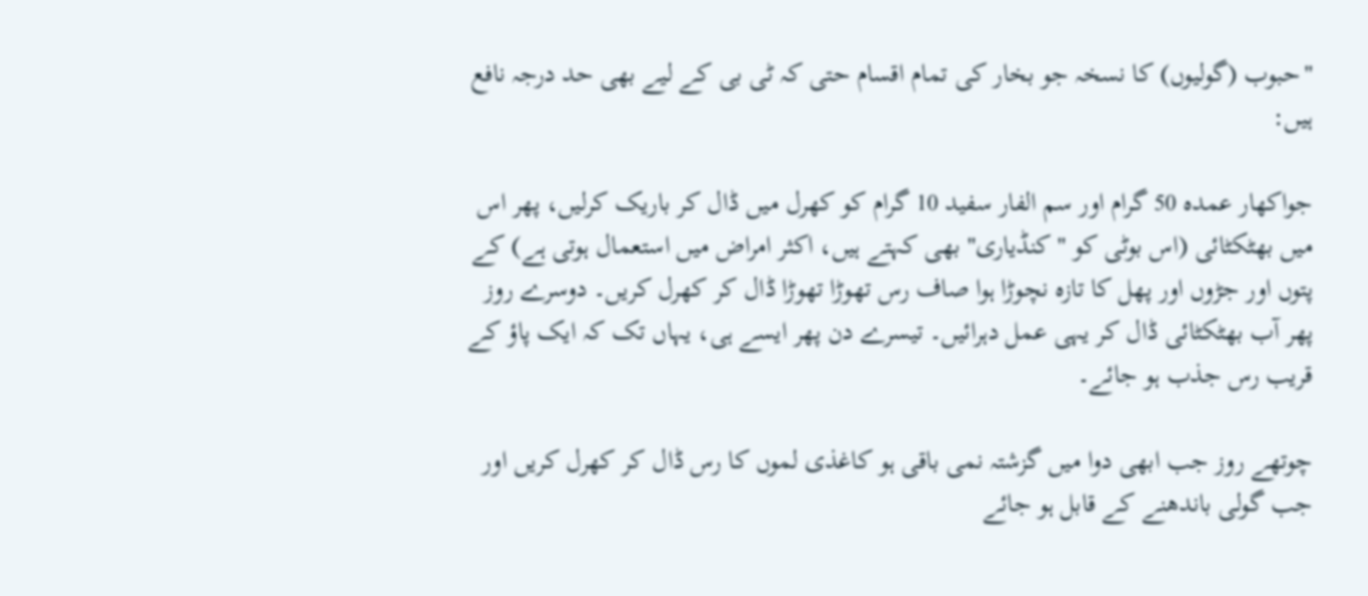"حبوب (گولیوں) کا نسخہ جو بخار کی تمام اقسام حتی کہ ٹی بی کے لیے بھی حد درجہ نافع ہیں:

جواکھار عمدہ 50 گرام اور سم الفار سفید 10 گرام کو کھرل میں ڈال کر باریک کرلیں، پھر اس میں بھٹکٹائی (اس بوٹی کو "کنڈیاری" بھی کہتے ہیں، اکثر امراض میں استعمال ہوتی ہے) کے پتوں اور جڑوں اور پھل کا تازہ نچوڑا ہوا صاف رس تھوڑا تھوڑا ڈال کر کھرل کریں۔ دوسرے روز پھر آب بھٹکٹائی ڈال کر یہی عمل دہرائیں۔ تیسرے دن پھر ایسے ہی، یہاں تک کہ ایک پاؤ کے قریب رس جذب ہو جائے۔

چوتھے روز جب ابھی دوا میں گزشتہ نمی باقی ہو کاغذی لموں کا رس ڈال کر کھرل کریں اور جب گولی باندھنے کے قابل ہو جائے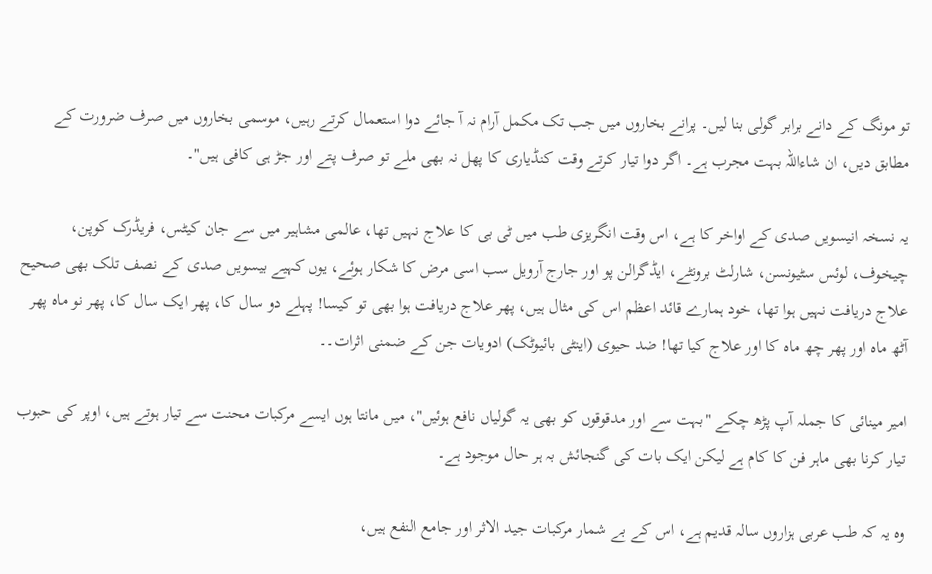تو مونگ کے دانے برابر گولی بنا لیں۔ پرانے بخاروں میں جب تک مکمل آرام نہ آ جائے دوا استعمال کرتے رہیں، موسمی بخاروں میں صرف ضرورت کے مطابق دیں، ان شاءاللہ بہت مجرب ہے۔ اگر دوا تیار کرتے وقت کنڈیاری کا پھل نہ بھی ملے تو صرف پتے اور جڑ ہی کافی ہیں"۔

یہ نسخہ انیسویں صدی کے اواخر کا ہے، اس وقت انگریزی طب میں ٹی بی کا علاج نہیں تھا، عالمی مشاہیر میں سے جان کیٹس، فریڈرک کوپن، چیخوف، لوئس سٹیونسن، شارلٹ برونٹے، ایڈگرالن پو اور جارج آرویل سب اسی مرض کا شکار ہوئے، یوں کہیے بیسویں صدی کے نصف تلک بھی صحیح علاج دریافت نہیں ہوا تھا، خود ہمارے قائد اعظم اس کی مثال ہیں، پھر علاج دریافت ہوا بھی تو کیسا! پہلے دو سال کا، پھر ایک سال کا، پھر نو ماہ پھر آٹھ ماہ اور پھر چھ ماہ کا اور علاج کیا تھا! ضد حیوی (اینٹی بائیوٹک) ادویات جن کے ضمنی اثرات۔۔

امیر مینائی کا جملہ آپ پڑھ چکے "بہت سے اور مدقوقوں کو بھی یہ گولیاں نافع ہوئیں"، میں مانتا ہوں ایسے مرکبات محنت سے تیار ہوتے ہیں، اوپر کی حبوب تیار کرنا بھی ماہر فن کا کام ہے لیکن ایک بات کی گنجائش بہ ہر حال موجود ہے۔

وہ یہ کہ طب عربی ہزاروں سالہ قدیم ہے، اس کے بے شمار مرکبات جید الاثر اور جامع النفع ہیں،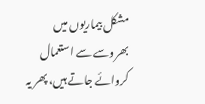مشکل بیماریوں میں بھروسے سے استعمال کروائے جاتے ہیں، پھر یہ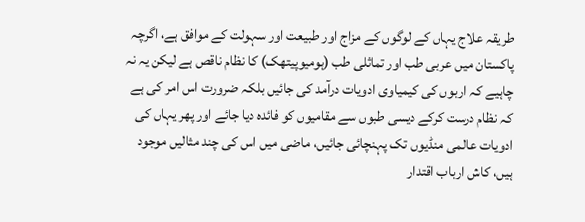طریقہ علاج یہاں کے لوگوں کے مزاج اور طبیعت اور سہولت کے موافق ہے، اگرچہ پاکستان میں عربی طب اور تماثلی طب (ہومیوپیتھک) کا نظام ناقص ہے لیکن یہ نہ چاہیے کہ اربوں کی کیمیاوی ادویات درآمد کی جائیں بلکہ ضرورت اس امر کی ہے کہ نظام درست کرکے دیسی طبوں سے مقامیوں کو فائدہ دیا جائے اور پھر یہاں کی ادویات عالمی منڈیوں تک پہنچائی جائیں، ماضی میں اس کی چند مثالیں موجود ہیں، کاش ارباب اقتدار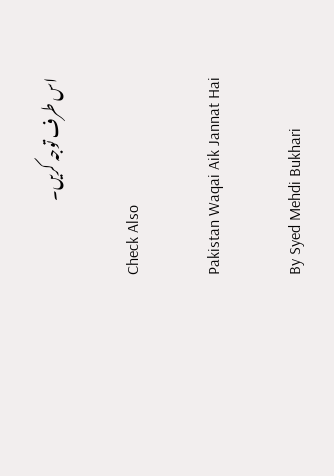اس طرف توجہ کریں۔

Check Also

Pakistan Waqai Aik Jannat Hai

By Syed Mehdi Bukhari